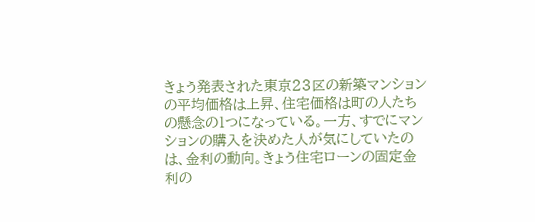きょう発表された東京23区の新築マンションの平均価格は上昇、住宅価格は町の人たちの懸念の1つになっている。一方、すでにマンションの購入を決めた人が気にしていたのは、金利の動向。きょう住宅ローンの固定金利の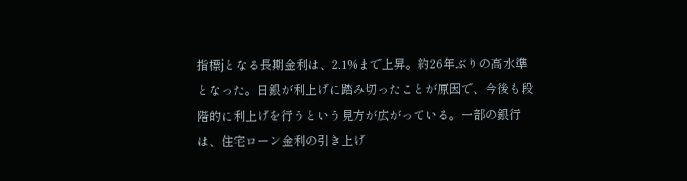指標jとなる長期金利は、2.1%まで上昇。約26年ぶりの高水準となった。日銀が利上げに踏み切ったことが原因で、今後も段階的に利上げを行うという見方が広がっている。一部の銀行は、住宅ローン金利の引き上げ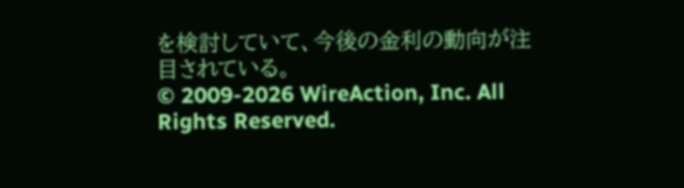を検討していて、今後の金利の動向が注目されている。
© 2009-2026 WireAction, Inc. All Rights Reserved.